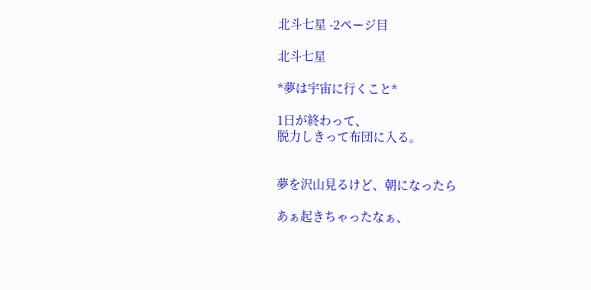北斗七星 -2ページ目

北斗七星

*夢は宇宙に行くこと*

1日が終わって、
脱力しきって布団に入る。


夢を沢山見るけど、朝になったら

あぁ起きちゃったなぁ、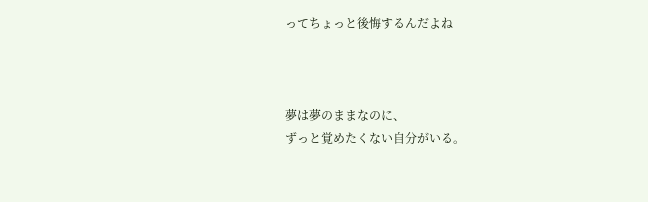ってちょっと後悔するんだよね



夢は夢のままなのに、
ずっと覚めたくない自分がいる。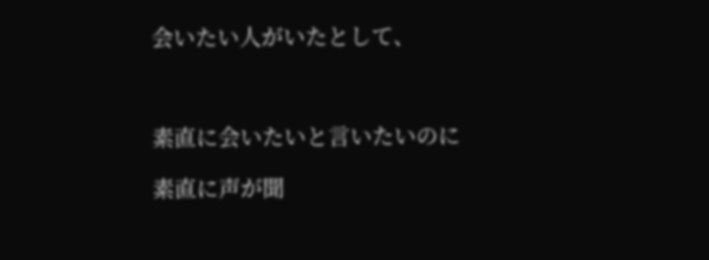会いたい人がいたとして、



素直に会いたいと言いたいのに

素直に声が聞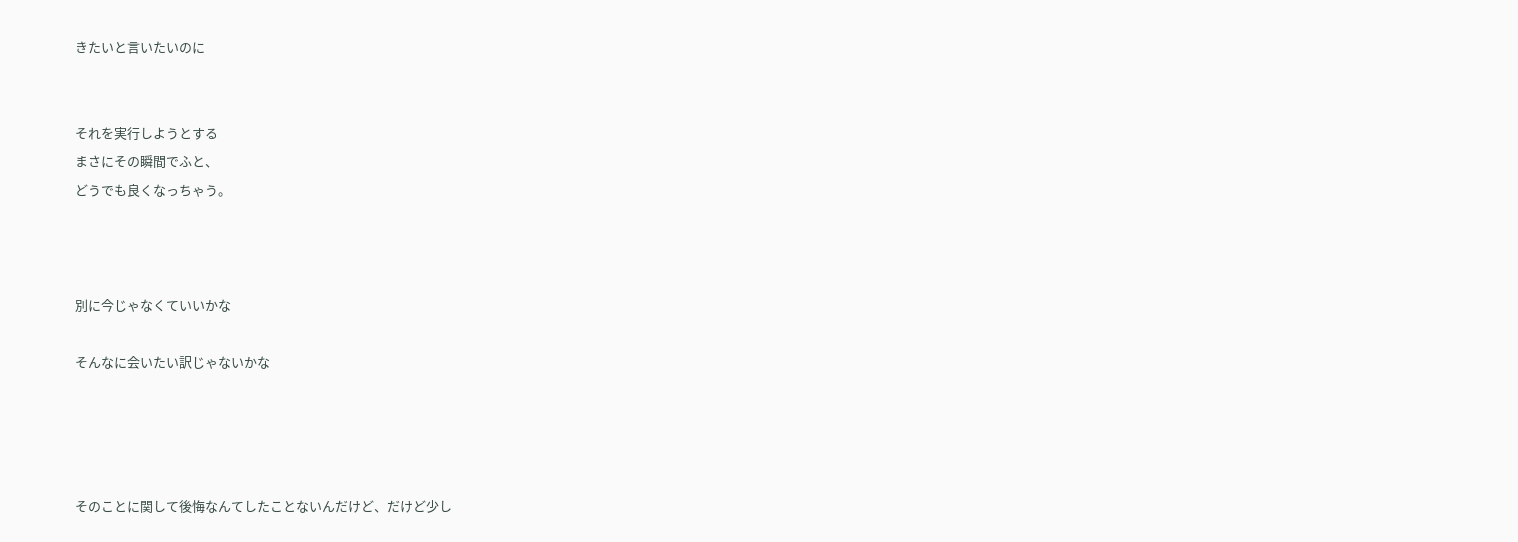きたいと言いたいのに


それを実行しようとする
まさにその瞬間でふと、
どうでも良くなっちゃう。



別に今じゃなくていいかな

そんなに会いたい訳じゃないかな




そのことに関して後悔なんてしたことないんだけど、だけど少し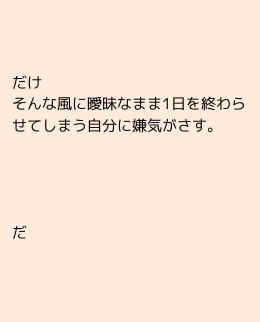だけ
そんな風に曖昧なまま1日を終わらせてしまう自分に嫌気がさす。




だ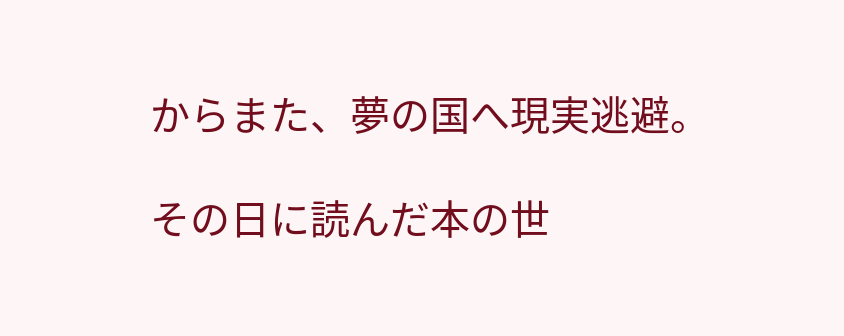からまた、夢の国へ現実逃避。

その日に読んだ本の世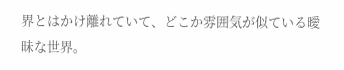界とはかけ離れていて、どこか雰囲気が似ている曖昧な世界。